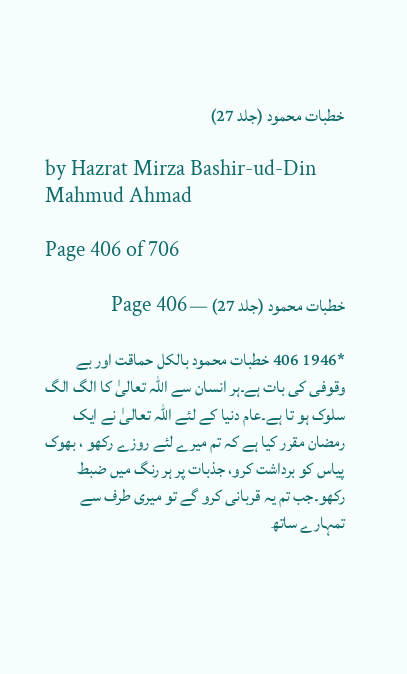خطبات محمود (جلد 27)

by Hazrat Mirza Bashir-ud-Din Mahmud Ahmad

Page 406 of 706

خطبات محمود (جلد 27) — Page 406

*1946 406 خطبات محمود بالکل حماقت اور بے وقوفی کی بات ہے۔ہر انسان سے اللہ تعالیٰ کا الگ الگ سلوک ہو تا ہے۔عام دنیا کے لئے اللہ تعالیٰ نے ایک رمضان مقرر کیا ہے کہ تم میرے لئے روزے رکھو ، بھوک پیاس کو برداشت کرو، جذبات پر ہر رنگ میں ضبط رکھو۔جب تم یہ قربانی کرو گے تو میری طرف سے تمہارے ساتھ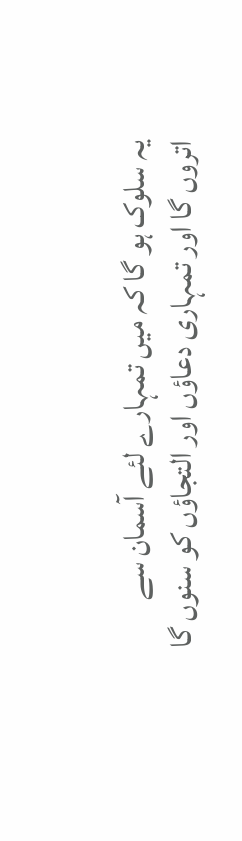یہ سلوک ہو گا کہ میں تمہارے لئے آسمان سے اتروں گا اور تمہاری دعاؤں اور التجاؤں کو سنوں گا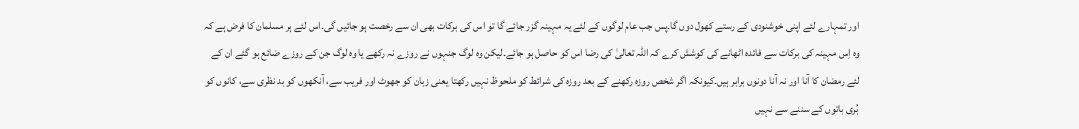اور تمہارے لئے اپنی خوشنودی کے رستے کھول دوں گا۔پس جب عام لوگوں کے لئے یہ مہینہ گزر جائے گا تو اس کی برکات بھی ان سے رخصت ہو جائیں گی۔اس لئے ہر مسلمان کا فرض ہے کہ وہ اِس مہینہ کی برکات سے فائدہ اٹھانے کی کوشش کرے کہ اللہ تعالیٰ کی رضا اس کو حاصل ہو جائے۔لیکن وہ لوگ جنہوں نے روزے نہ رکھے یا وہ لوگ جن کے روزے ضائع ہو گئے ان کے لئے رمضان کا آنا اور نہ آنا دونوں برابر ہیں۔کیونکہ اگر شخص روزہ رکھنے کے بعد روزہ کی شرائط کو ملحوظ نہیں رکھتا یعنی زبان کو جھوٹ اور فریب سے، آنکھوں کو بد نظری سے، کانوں کو بُری باتوں کے سننے سے نہیں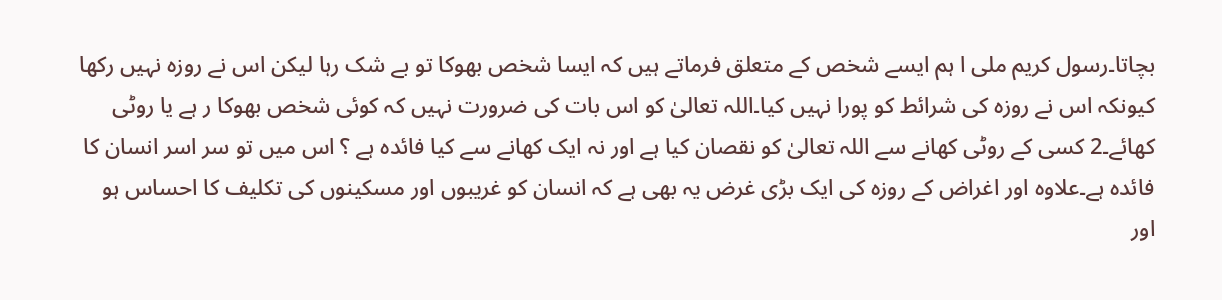بچاتا۔رسول کریم ملی ا ہم ایسے شخص کے متعلق فرماتے ہیں کہ ایسا شخص بھوکا تو بے شک رہا لیکن اس نے روزہ نہیں رکھا کیونکہ اس نے روزہ کی شرائط کو پورا نہیں کیا۔اللہ تعالیٰ کو اس بات کی ضرورت نہیں کہ کوئی شخص بھوکا ر ہے یا روٹی کھائے۔2 کسی کے روٹی کھانے سے اللہ تعالیٰ کو نقصان کیا ہے اور نہ ایک کھانے سے کیا فائدہ ہے ؟ اس میں تو سر اسر انسان کا فائدہ ہے۔علاوہ اور اغراض کے روزہ کی ایک بڑی غرض یہ بھی ہے کہ انسان کو غریبوں اور مسکینوں کی تکلیف کا احساس ہو اور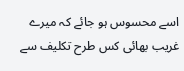اسے محسوس ہو جائے کہ میرے غریب بھائی کس طرح تکلیف سے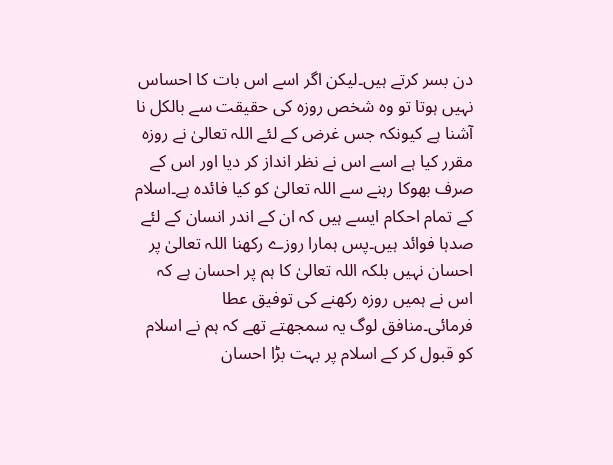دن بسر کرتے ہیں۔لیکن اگر اسے اس بات کا احساس نہیں ہوتا تو وہ شخص روزہ کی حقیقت سے بالکل نا آشنا ہے کیونکہ جس غرض کے لئے اللہ تعالیٰ نے روزہ مقرر کیا ہے اسے اس نے نظر انداز کر دیا اور اس کے صرف بھوکا رہنے سے اللہ تعالیٰ کو کیا فائدہ ہے۔اسلام کے تمام احکام ایسے ہیں کہ ان کے اندر انسان کے لئے صدہا فوائد ہیں۔پس ہمارا روزے رکھنا اللہ تعالیٰ پر احسان نہیں بلکہ اللہ تعالیٰ کا ہم پر احسان ہے کہ اس نے ہمیں روزہ رکھنے کی توفیق عطا فرمائی۔منافق لوگ یہ سمجھتے تھے کہ ہم نے اسلام کو قبول کر کے اسلام پر بہت بڑا احسان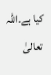کیا ہے۔اللہ تعالیٰ